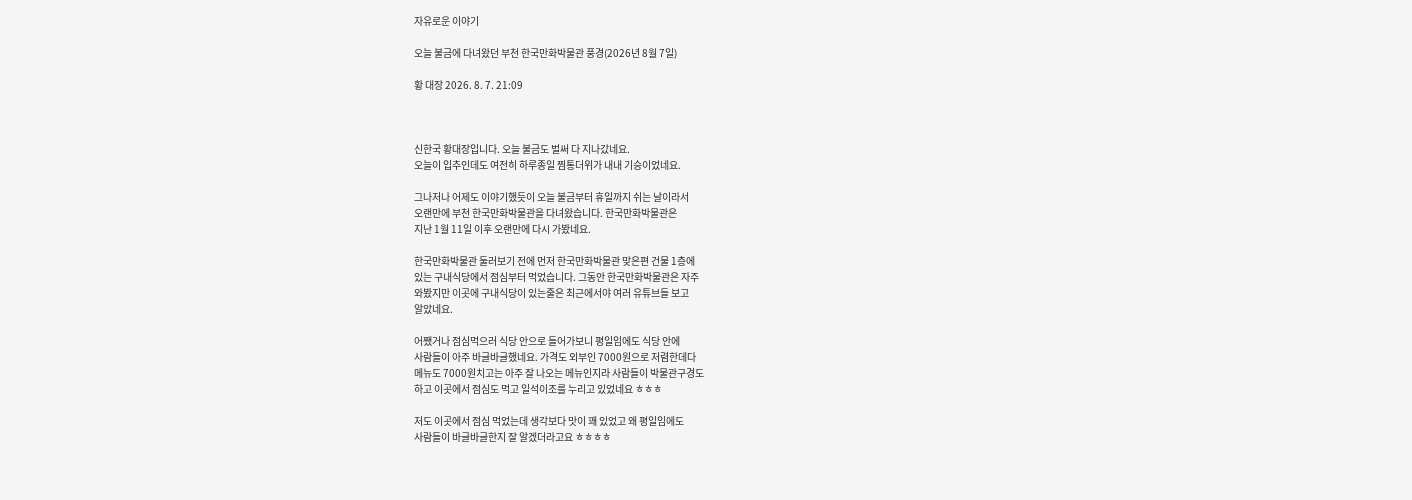자유로운 이야기

오늘 불금에 다녀왔던 부천 한국만화박물관 풍경(2026년 8월 7일)

황 대장 2026. 8. 7. 21:09



신한국 황대장입니다. 오늘 불금도 벌써 다 지나갔네요.
오늘이 입추인데도 여전히 하루종일 찜통더위가 내내 기승이었네요.

그나저나 어제도 이야기했듯이 오늘 불금부터 휴일까지 쉬는 날이라서
오랜만에 부천 한국만화박물관을 다녀왔습니다. 한국만화박물관은
지난 1월 11일 이후 오랜만에 다시 가봤네요.

한국만화박물관 둘러보기 전에 먼저 한국만화박물관 맞은편 건물 1층에
있는 구내식당에서 점심부터 먹었습니다. 그동안 한국만화박물관은 자주
와봤지만 이곳에 구내식당이 있는줄은 최근에서야 여러 유튜브들 보고
알았네요.

어쨌거나 점심먹으러 식당 안으로 들어가보니 평일임에도 식당 안에
사람들이 아주 바글바글했네요. 가격도 외부인 7000원으로 저렴한데다
메뉴도 7000원치고는 아주 잘 나오는 메뉴인지라 사람들이 박물관구경도
하고 이곳에서 점심도 먹고 일석이조를 누리고 있었네요 ㅎㅎㅎ

저도 이곳에서 점심 먹었는데 생각보다 맛이 꽤 있었고 왜 평일임에도
사람들이 바글바글한지 잘 알겠더라고요 ㅎㅎㅎㅎ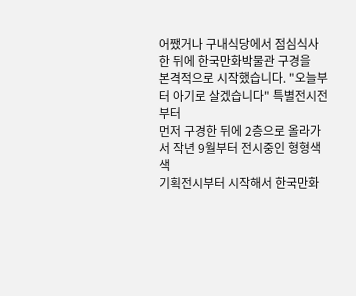어쨌거나 구내식당에서 점심식사한 뒤에 한국만화박물관 구경을
본격적으로 시작했습니다. "오늘부터 아기로 살겠습니다" 특별전시전부터
먼저 구경한 뒤에 2층으로 올라가서 작년 9월부터 전시중인 형형색색
기획전시부터 시작해서 한국만화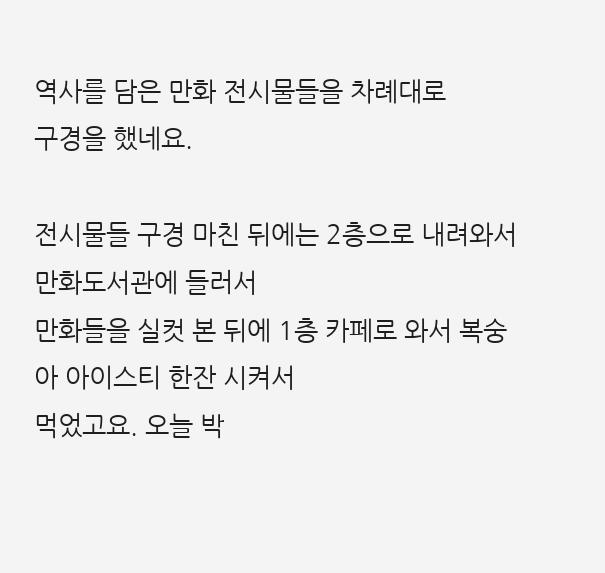역사를 담은 만화 전시물들을 차례대로
구경을 했네요.

전시물들 구경 마친 뒤에는 2층으로 내려와서 만화도서관에 들러서
만화들을 실컷 본 뒤에 1층 카페로 와서 복숭아 아이스티 한잔 시켜서
먹었고요. 오늘 박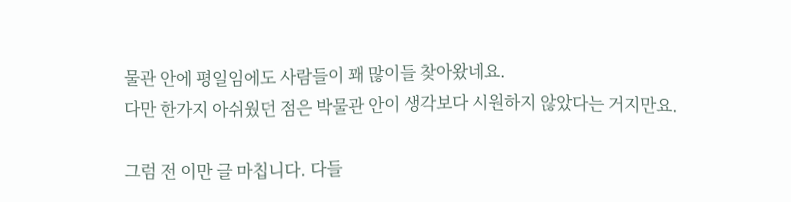물관 안에 평일임에도 사람들이 꽤 많이들 찾아왔네요.
다만 한가지 아쉬웠던 점은 박물관 안이 생각보다 시원하지 않았다는 거지만요.

그럼 전 이만 글 마칩니다. 다들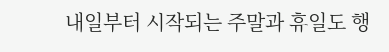내일부터 시작되는 주말과 휴일도 행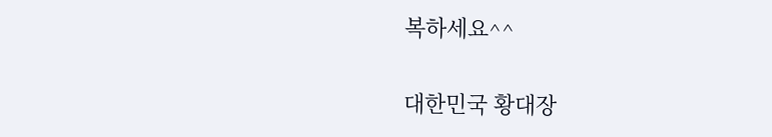복하세요^^

대한민국 황대장